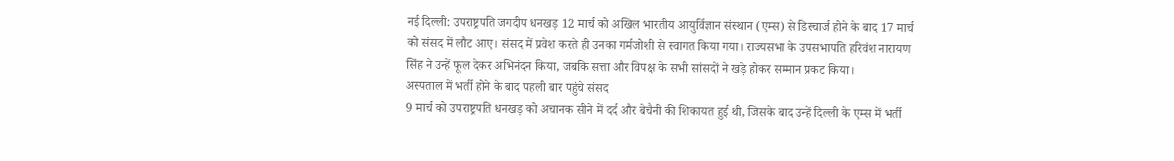नई दिल्ली: उपराष्ट्रपति जगदीप धनखड़ 12 मार्च को अखिल भारतीय आयुर्विज्ञान संस्थान (एम्स) से डिस्चार्ज होने के बाद 17 मार्च को संसद में लौट आए। संसद में प्रवेश करते ही उनका गर्मजोशी से स्वागत किया गया। राज्यसभा के उपसभापति हरिवंश नारायण सिंह ने उन्हें फूल देकर अभिनंदन किया, जबकि सत्ता और विपक्ष के सभी सांसदों ने खड़े होकर सम्मान प्रकट किया।
अस्पताल में भर्ती होने के बाद पहली बार पहुंचे संसद
9 मार्च को उपराष्ट्रपति धनखड़ को अचानक सीने में दर्द और बेचैनी की शिकायत हुई थी, जिसके बाद उन्हें दिल्ली के एम्स में भर्ती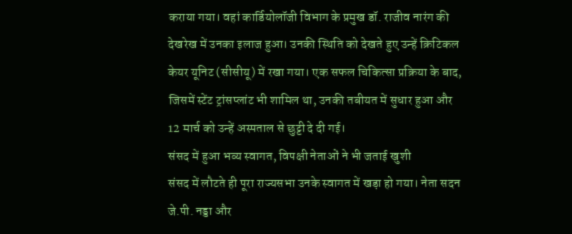कराया गया। वहां कार्डियोलॉजी विभाग के प्रमुख डॉ. राजीव नारंग की देखरेख में उनका इलाज हुआ। उनकी स्थिति को देखते हुए उन्हें क्रिटिकल केयर यूनिट (सीसीयू) में रखा गया। एक सफल चिकित्सा प्रक्रिया के बाद, जिसमें स्टेंट ट्रांसप्लांट भी शामिल था, उनकी तबीयत में सुधार हुआ और 12 मार्च को उन्हें अस्पताल से छुट्टी दे दी गई।
संसद में हुआ भव्य स्वागत, विपक्षी नेताओं ने भी जताई खुशी
संसद में लौटते ही पूरा राज्यसभा उनके स्वागत में खड़ा हो गया। नेता सदन जे.पी. नड्डा और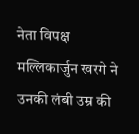नेता विपक्ष मल्लिकार्जुन खरगे ने उनकी लंबी उम्र की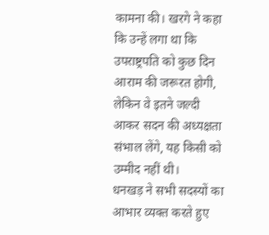कामना की। खरगे ने कहा कि उन्हें लगा था कि उपराष्ट्रपति को कुछ दिन आराम की जरूरत होगी, लेकिन वे इतने जल्दी आकर सदन की अध्यक्षता संभाल लेंगे, यह किसी को उम्मीद नहीं थी।
धनखड़ ने सभी सदस्यों का आभार व्यक्त करते हुए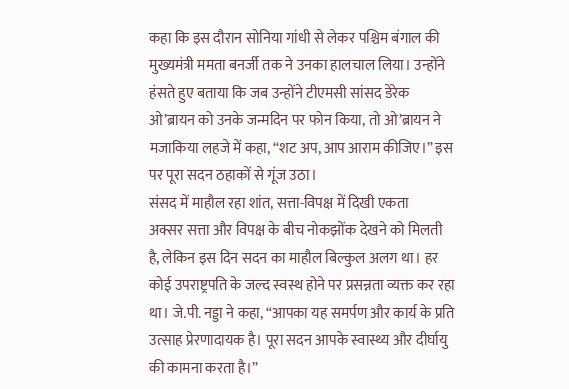कहा कि इस दौरान सोनिया गांधी से लेकर पश्चिम बंगाल की मुख्यमंत्री ममता बनर्जी तक ने उनका हालचाल लिया। उन्होंने हंसते हुए बताया कि जब उन्होंने टीएमसी सांसद डेरेक ओ’ब्रायन को उनके जन्मदिन पर फोन किया, तो ओ’ब्रायन ने मजाकिया लहजे में कहा, “शट अप, आप आराम कीजिए।” इस पर पूरा सदन ठहाकों से गूंज उठा।
संसद में माहौल रहा शांत, सत्ता-विपक्ष में दिखी एकता
अक्सर सत्ता और विपक्ष के बीच नोकझोंक देखने को मिलती है, लेकिन इस दिन सदन का माहौल बिल्कुल अलग था। हर कोई उपराष्ट्रपति के जल्द स्वस्थ होने पर प्रसन्नता व्यक्त कर रहा था। जे.पी. नड्डा ने कहा, “आपका यह समर्पण और कार्य के प्रति उत्साह प्रेरणादायक है। पूरा सदन आपके स्वास्थ्य और दीर्घायु की कामना करता है।”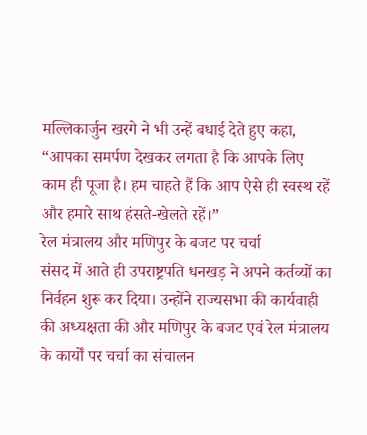मल्लिकार्जुन खरगे ने भी उन्हें बधाई देते हुए कहा, “आपका समर्पण देखकर लगता है कि आपके लिए काम ही पूजा है। हम चाहते हैं कि आप ऐसे ही स्वस्थ रहें और हमारे साथ हंसते-खेलते रहें।”
रेल मंत्रालय और मणिपुर के बजट पर चर्चा
संसद में आते ही उपराष्ट्रपति धनखड़ ने अपने कर्तव्यों का निर्वहन शुरू कर दिया। उन्होंने राज्यसभा की कार्यवाही की अध्यक्षता की और मणिपुर के बजट एवं रेल मंत्रालय के कार्यों पर चर्चा का संचालन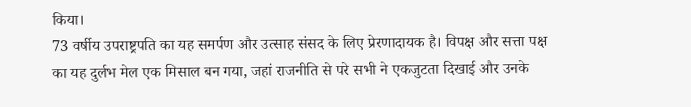किया।
73 वर्षीय उपराष्ट्रपति का यह समर्पण और उत्साह संसद के लिए प्रेरणादायक है। विपक्ष और सत्ता पक्ष का यह दुर्लभ मेल एक मिसाल बन गया, जहां राजनीति से परे सभी ने एकजुटता दिखाई और उनके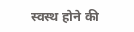स्वस्थ होने की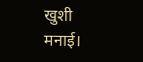खुशी मनाई।